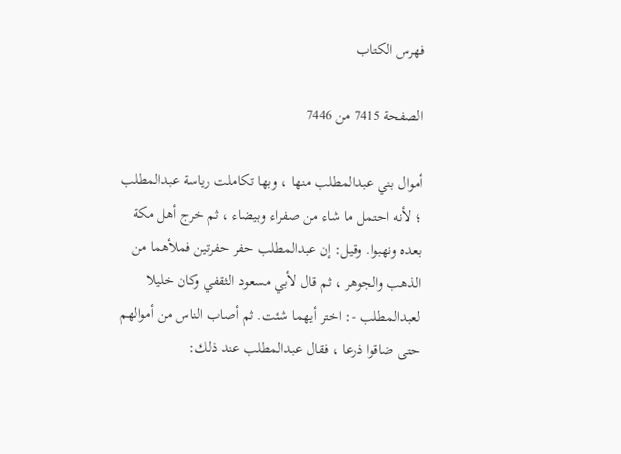فهرس الكتاب

الصفحة 7415 من 7446

أموال بني عبدالمطلب منها ، وبها تكاملت رياسة عبدالمطلب ؛ لأنه احتمل ما شاء من صفراء وبيضاء ، ثم خرج أهل مكة بعده ونهبوا. وقيل: إن عبدالمطلب حفر حفرتين فملأهما من الذهب والجوهر ، ثم قال لأبي مسعود الثقفي وكان خليلا لعبدالمطلب -: اختر أيهما شئت. ثم أصاب الناس من أموالهم حتى ضاقوا ذرعا ، فقال عبدالمطلب عند ذلك: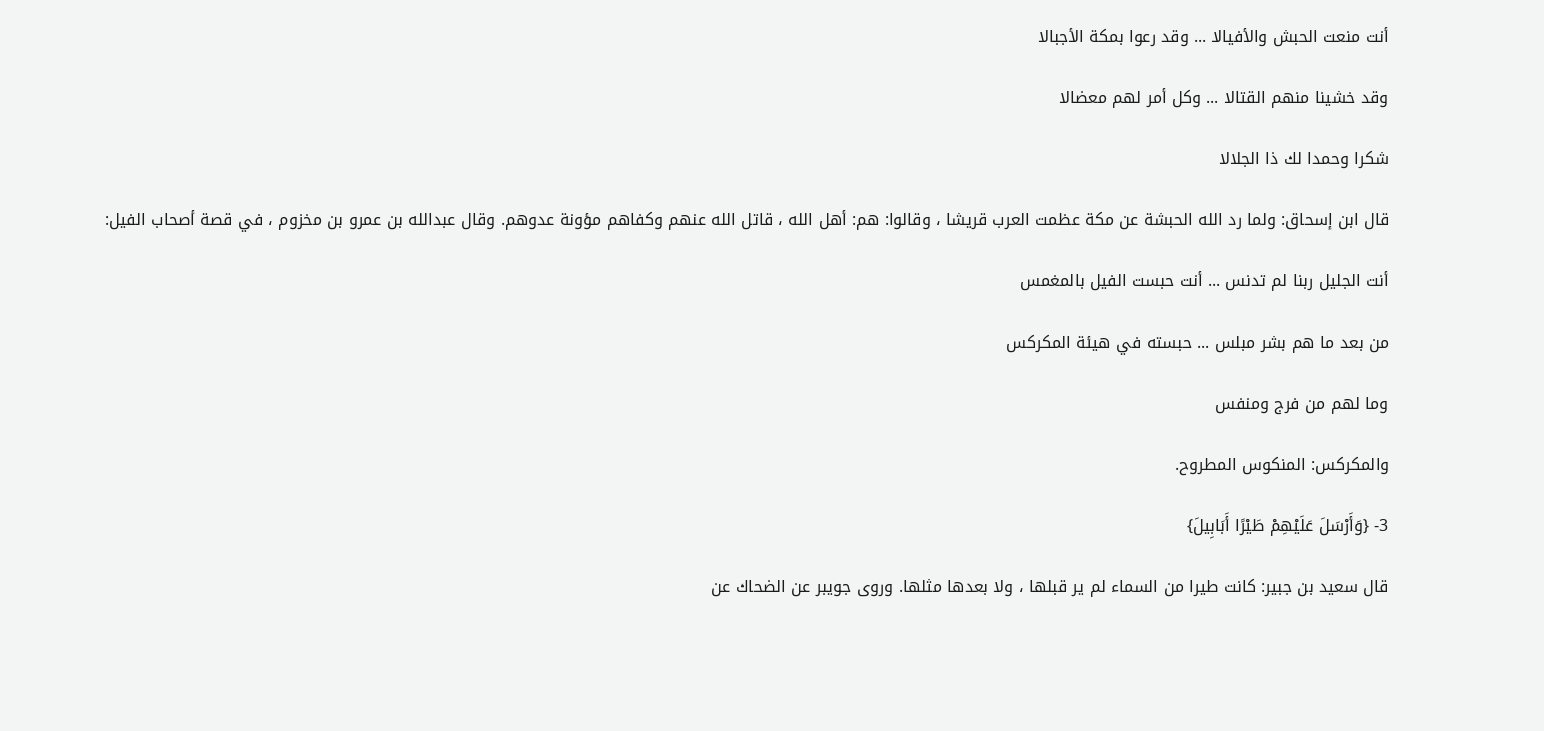أنت منعت الحبش والأفيالا ... وقد رعوا بمكة الأجبالا

وقد خشينا منهم القتالا ... وكل أمر لهم معضالا

شكرا وحمدا لك ذا الجلالا

قال ابن إسحاق: ولما رد الله الحبشة عن مكة عظمت العرب قريشا ، وقالوا: هم: أهل الله ، قاتل الله عنهم وكفاهم مؤونة عدوهم. وقال عبدالله بن عمرو بن مخزوم ، في قصة أصحاب الفيل:

أنت الجليل ربنا لم تدنس ... أنت حبست الفيل بالمغمس

من بعد ما هم بشر مبلس ... حبسته في هيئة المكركس

وما لهم من فرج ومنفس

والمكركس: المنكوس المطروح.

3- {وَأَرْسَلَ عَلَيْهِمْ طَيْرًا أَبَابِيلَ}

قال سعيد بن جبير: كانت طيرا من السماء لم ير قبلها ، ولا بعدها مثلها. وروى جويبر عن الضحاك عن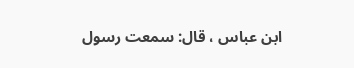ابن عباس ، قال: سمعت رسول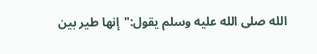الله صلى الله عليه وسلم يقول:"إنها طير بين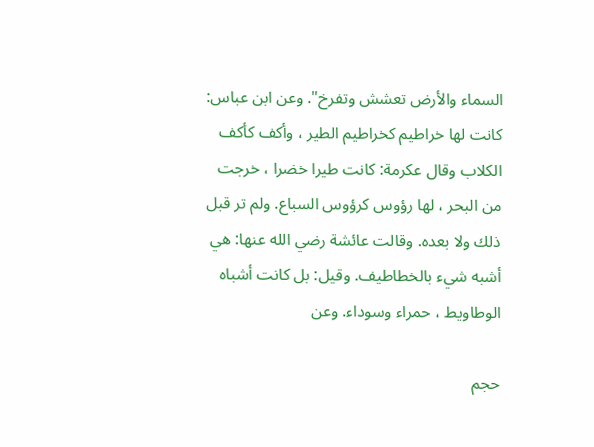السماء والأرض تعشش وتفرخ". وعن ابن عباس: كانت لها خراطيم كخراطيم الطير ، وأكف كأكف الكلاب وقال عكرمة: كانت طيرا خضرا ، خرجت من البحر ، لها رؤوس كرؤوس السباع. ولم تر قبل ذلك ولا بعده. وقالت عائشة رضي الله عنها: هي أشبه شيء بالخطاطيف. وقيل: بل كانت أشباه الوطاويط ، حمراء وسوداء. وعن

حجم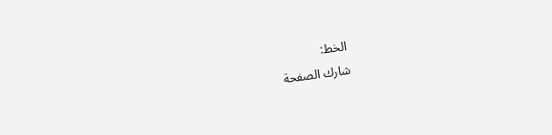الخط:
شارك الصفحة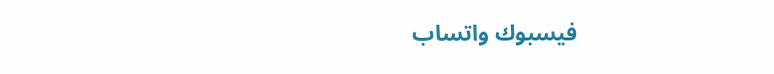فيسبوك واتساب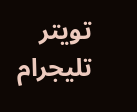تويتر تليجرام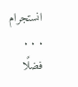انستجرام
. . .
فضلًا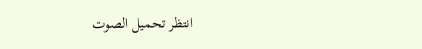انتظر تحميل الصوت